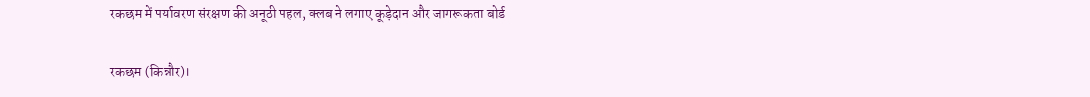रकछम में पर्यावरण संरक्षण की अनूठी पहल, क्लब ने लगाए कूड़ेदान और जागरूकता बोर्ड

रकछम (किन्नौर)।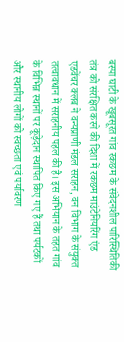बस्पा घाटी के खूबसूरत गांव रकछम के संवेदनशील पारिस्थितिकी तंत्र को संरक्षित करने की दिशा में रकछम माउंटेनियरिंग एंड एडवेंचर क्लब ने वन्यप्राणी मंडल सराहन, वन विभाग के संयुक्त तत्वावधान में सराहनीय पहल की है। इस अभियान के तहत गांव के विभिन्न स्थानों पर कूड़ेदान स्थापित किए गए हैं तथा पर्यटकों और स्थानीय लोगों को स्वच्छता एवं पर्यावरण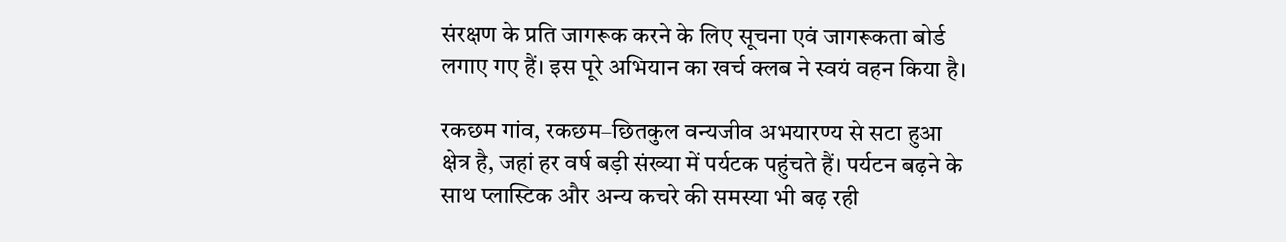संरक्षण के प्रति जागरूक करने के लिए सूचना एवं जागरूकता बोर्ड लगाए गए हैं। इस पूरे अभियान का खर्च क्लब ने स्वयं वहन किया है।

रकछम गांव, रकछम–छितकुल वन्यजीव अभयारण्य से सटा हुआ क्षेत्र है, जहां हर वर्ष बड़ी संख्या में पर्यटक पहुंचते हैं। पर्यटन बढ़ने के साथ प्लास्टिक और अन्य कचरे की समस्या भी बढ़ रही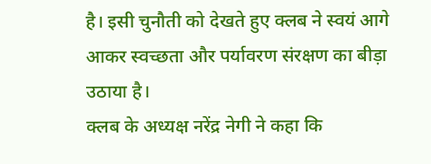है। इसी चुनौती को देखते हुए क्लब ने स्वयं आगे आकर स्वच्छता और पर्यावरण संरक्षण का बीड़ा उठाया है।
क्लब के अध्यक्ष नरेंद्र नेगी ने कहा कि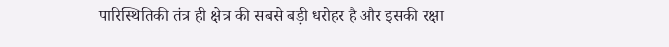पारिस्थितिकी तंत्र ही क्षेत्र की सबसे बड़ी धरोहर है और इसकी रक्षा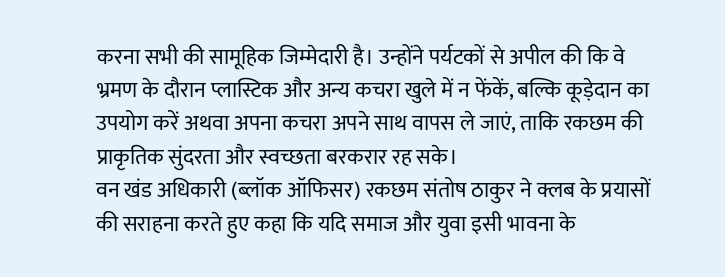करना सभी की सामूहिक जिम्मेदारी है। उन्होंने पर्यटकों से अपील की कि वे भ्रमण के दौरान प्लास्टिक और अन्य कचरा खुले में न फेंकें, बल्कि कूड़ेदान का उपयोग करें अथवा अपना कचरा अपने साथ वापस ले जाएं, ताकि रकछम की प्राकृतिक सुंदरता और स्वच्छता बरकरार रह सके।
वन खंड अधिकारी (ब्लॉक ऑफिसर) रकछम संतोष ठाकुर ने क्लब के प्रयासों की सराहना करते हुए कहा कि यदि समाज और युवा इसी भावना के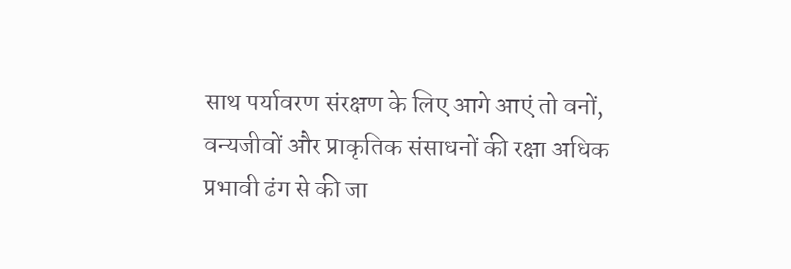साथ पर्यावरण संरक्षण के लिए आगे आएं तो वनों, वन्यजीवों और प्राकृतिक संसाधनों की रक्षा अधिक प्रभावी ढंग से की जा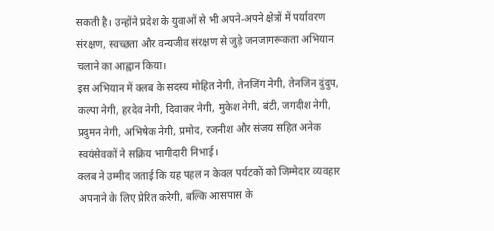सकती है। उन्होंने प्रदेश के युवाओं से भी अपने-अपने क्षेत्रों में पर्यावरण संरक्षण, स्वच्छता और वन्यजीव संरक्षण से जुड़े जनजागरूकता अभियान चलाने का आह्वान किया।
इस अभियान में क्लब के सदस्य मोहित नेगी, तेनजिंग नेगी, तेनजिन दुंदुप, कल्पा नेगी, हरदेव नेगी, दिवाकर नेगी, मुकेश नेगी, बंटी, जगदीश नेगी, प्रदुमन नेगी, अभिषेक नेगी, प्रमोद, रजनीश और संजय सहित अनेक स्वयंसेवकों ने सक्रिय भागीदारी निभाई।
क्लब ने उम्मीद जताई कि यह पहल न केवल पर्यटकों को जिम्मेदार व्यवहार अपनाने के लिए प्रेरित करेगी, बल्कि आसपास के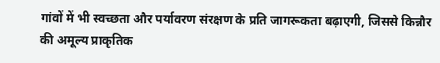गांवों में भी स्वच्छता और पर्यावरण संरक्षण के प्रति जागरूकता बढ़ाएगी, जिससे किन्नौर की अमूल्य प्राकृतिक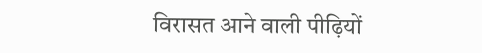विरासत आने वाली पीढ़ियों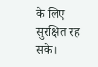के लिए सुरक्षित रह सके।